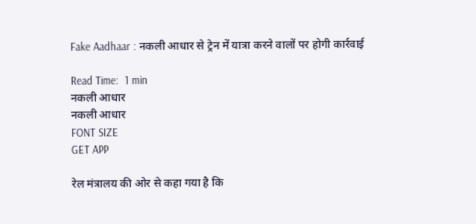Fake Aadhaar : नकली आधार से ट्रेन में यात्रा करने वालों पर होगी कार्रवाई

Read Time:  1 min
नकली आधार
नकली आधार
FONT SIZE
GET APP

रेल मंत्रालय की ओर से कहा गया है कि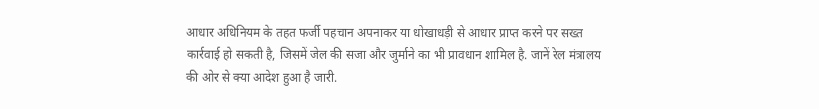आधार अधिनियम के तहत फर्जी पहचान अपनाकर या धोखाधड़ी से आधार प्राप्त करने पर सख्त कार्रवाई हो सकती है, जिसमें जेल की सजा और जुर्माने का भी प्रावधान शामिल है. जानें रेल मंत्रालय की ओर से क्या आदेश हुआ है जारी.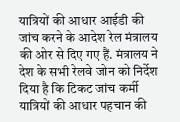यात्रियों की आधार आईडी की जांच करने के आदेश रेल मंत्रालय की ओर से दिए गए हैं. मंत्रालय ने देश के सभी रेलवे जोन को निर्देश दिया है कि टिकट जांच कर्मी यात्रियों की आधार पहचान की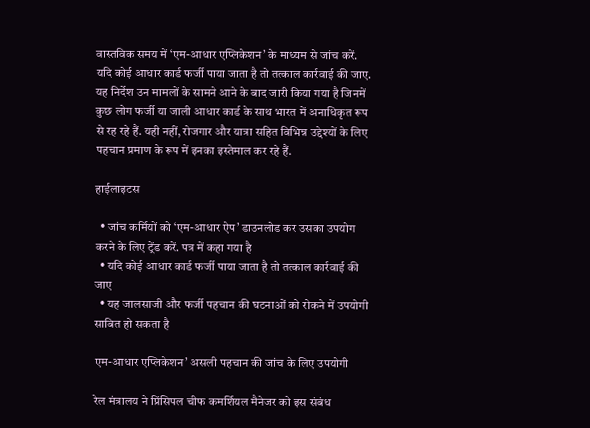वास्तविक समय में ‘एम-आधार एप्लिकेशन’ के माध्यम से जांच करें. यदि कोई आधार कार्ड फर्जी पाया जाता है तो तत्काल कार्रवाई की जाए. यह निर्देश उन मामलों के सामने आने के बाद जारी किया गया है जिनमें कुछ लोग फर्जी या जाली आधार कार्ड के साथ भारत में अनाधिकृत रूप से रह रहे हैं. यही नहीं, रोजगार और यात्रा सहित विभिन्न उद्देश्यों के लिए पहचान प्रमाण के रूप में इनका इस्तेमाल कर रहे हैं.

हाईलाइटस

  • जांच कर्मियों को ‘एम-आधार ऐप’ डाउनलोड कर उसका उपयोग करने के लिए ट्रेंड करें. पत्र में कहा गया है
  • यदि कोई आधार कार्ड फर्जी पाया जाता है तो तत्काल कार्रवाई की जाए
  • यह जालसाजी और फर्जी पहचान की घटनाओं को रोकने में उपयोगी साबित हो सकता है

एम-आधार एप्लिकेशन’ असली पहचान की जांच के लिए उपयोगी

रेल मंत्रालय ने प्रिंसिपल चीफ कमर्शियल मैनेजर को इस संबंध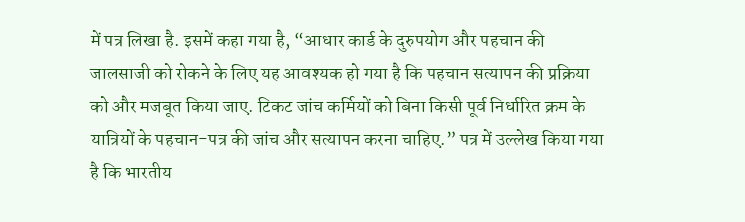में पत्र लिखा है. इसमें कहा गया है, “आधार कार्ड के दुरुपयोग और पहचान की जालसाजी को रोकने के लिए यह आवश्यक हो गया है कि पहचान सत्यापन की प्रक्रिया को और मजबूत किया जाए. टिकट जांच कर्मियों को बिना किसी पूर्व निर्धारित क्रम के यात्रियों के पहचान-पत्र की जांच और सत्यापन करना चाहिए.” पत्र में उल्लेख किया गया है कि भारतीय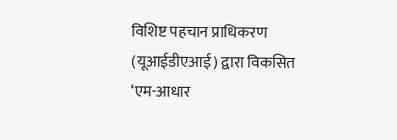विशिष्ट पहचान प्राधिकरण (यूआईडीएआई) द्वारा विकसित ‘एम-आधार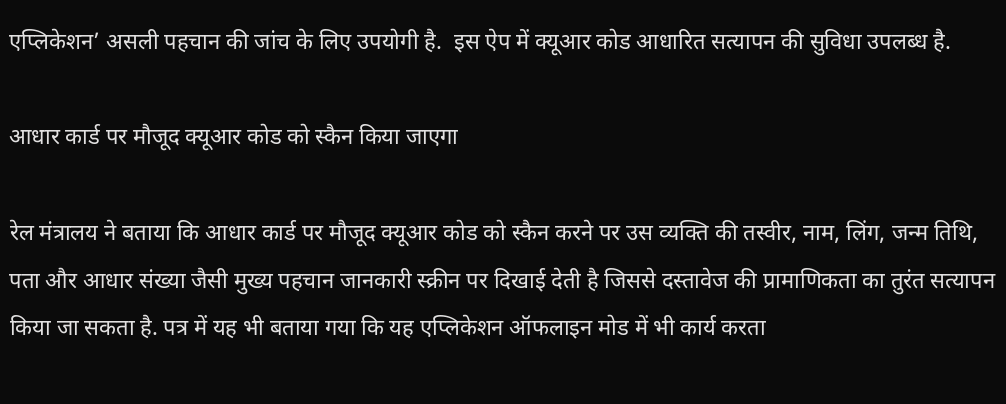एप्लिकेशन’ असली पहचान की जांच के लिए उपयोगी है.  इस ऐप में क्यूआर कोड आधारित सत्यापन की सुविधा उपलब्ध है.

आधार कार्ड पर मौजूद क्यूआर कोड को स्कैन किया जाएगा

रेल मंत्रालय ने बताया कि आधार कार्ड पर मौजूद क्यूआर कोड को स्कैन करने पर उस व्यक्ति की तस्वीर, नाम, लिंग, जन्म तिथि, पता और आधार संख्या जैसी मुख्य पहचान जानकारी स्क्रीन पर दिखाई देती है जिससे दस्तावेज की प्रामाणिकता का तुरंत सत्यापन किया जा सकता है. पत्र में यह भी बताया गया कि यह एप्लिकेशन ऑफलाइन मोड में भी कार्य करता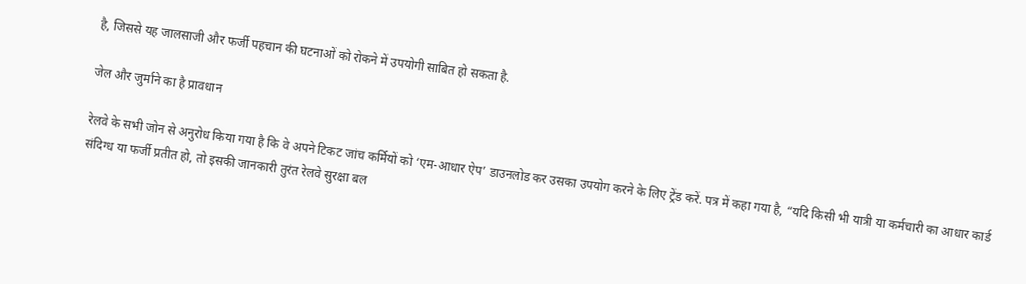है, जिससे यह जालसाजी और फर्जी पहचान की घटनाओं को रोकने में उपयोगी साबित हो सकता है.

जेल और जुर्माने का है प्रावधान

रेलवे के सभी जोन से अनुरोध किया गया है कि वे अपने टिकट जांच कर्मियों को ‘एम-आधार ऐप’ डाउनलोड कर उसका उपयोग करने के लिए ट्रेंड करें. पत्र में कहा गया है, “यदि किसी भी यात्री या कर्मचारी का आधार कार्ड संदिग्ध या फर्जी प्रतीत हो, तो इसकी जानकारी तुरंत रेलवे सुरक्षा बल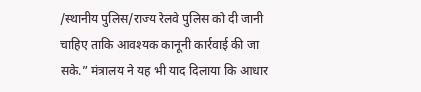/स्थानीय पुलिस/राज्य रेलवे पुलिस को दी जानी चाहिए ताकि आवश्यक कानूनी कार्रवाई की जा सके.” मंत्रालय ने यह भी याद दिलाया कि आधार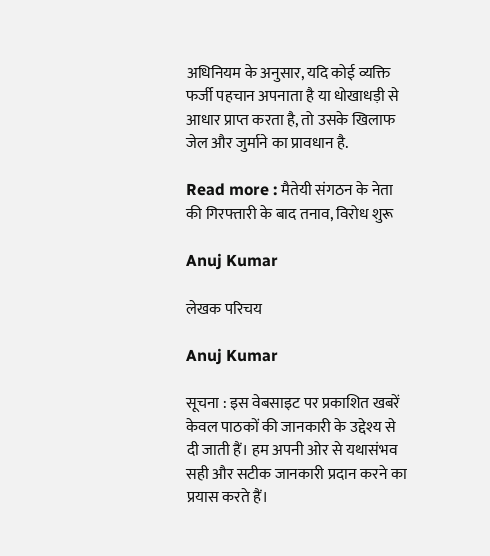अधिनियम के अनुसार, यदि कोई व्यक्ति फर्जी पहचान अपनाता है या धोखाधड़ी से आधार प्राप्त करता है, तो उसके खिलाफ जेल और जुर्माने का प्रावधान है.

Read more : मैतेयी संगठन के नेता की गिरफ्तारी के बाद तनाव, विरोध शुरू

Anuj Kumar

लेखक परिचय

Anuj Kumar

सूचना : इस वेबसाइट पर प्रकाशित खबरें केवल पाठकों की जानकारी के उद्देश्य से दी जाती हैं। हम अपनी ओर से यथासंभव सही और सटीक जानकारी प्रदान करने का प्रयास करते हैं।